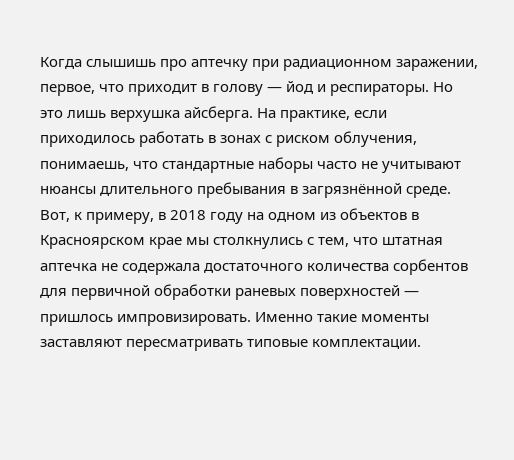Когда слышишь про аптечку при радиационном заражении, первое, что приходит в голову — йод и респираторы. Но это лишь верхушка айсберга. На практике, если приходилось работать в зонах с риском облучения, понимаешь, что стандартные наборы часто не учитывают нюансы длительного пребывания в загрязнённой среде. Вот, к примеру, в 2018 году на одном из объектов в Красноярском крае мы столкнулись с тем, что штатная аптечка не содержала достаточного количества сорбентов для первичной обработки раневых поверхностей — пришлось импровизировать. Именно такие моменты заставляют пересматривать типовые комплектации.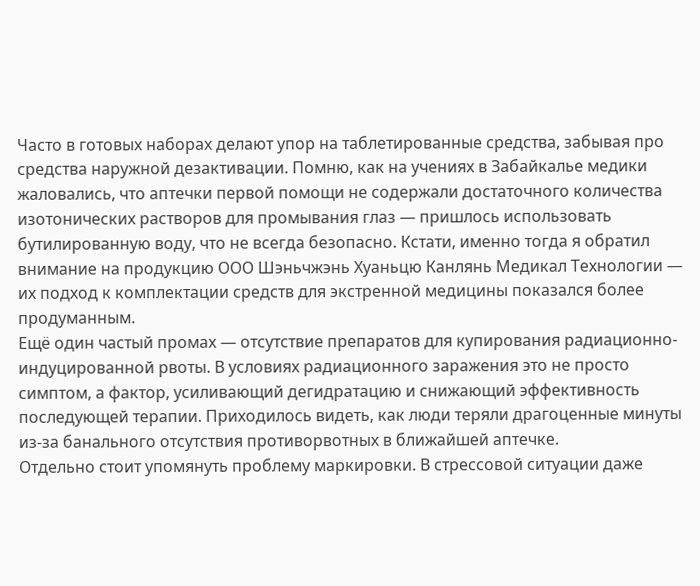Часто в готовых наборах делают упор на таблетированные средства, забывая про средства наружной дезактивации. Помню, как на учениях в Забайкалье медики жаловались, что аптечки первой помощи не содержали достаточного количества изотонических растворов для промывания глаз — пришлось использовать бутилированную воду, что не всегда безопасно. Кстати, именно тогда я обратил внимание на продукцию ООО Шэньчжэнь Хуаньцю Канлянь Медикал Технологии — их подход к комплектации средств для экстренной медицины показался более продуманным.
Ещё один частый промах — отсутствие препаратов для купирования радиационно-индуцированной рвоты. В условиях радиационного заражения это не просто симптом, а фактор, усиливающий дегидратацию и снижающий эффективность последующей терапии. Приходилось видеть, как люди теряли драгоценные минуты из-за банального отсутствия противорвотных в ближайшей аптечке.
Отдельно стоит упомянуть проблему маркировки. В стрессовой ситуации даже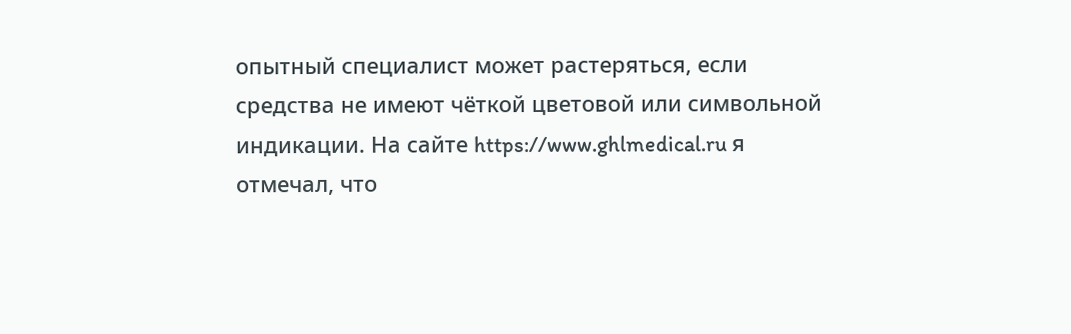опытный специалист может растеряться, если средства не имеют чёткой цветовой или символьной индикации. На сайте https://www.ghlmedical.ru я отмечал, что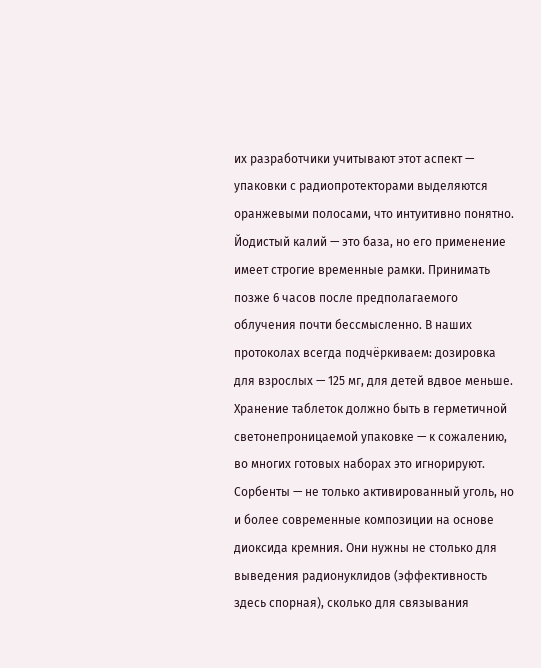их разработчики учитывают этот аспект — упаковки с радиопротекторами выделяются оранжевыми полосами, что интуитивно понятно.
Йодистый калий — это база, но его применение имеет строгие временные рамки. Принимать позже 6 часов после предполагаемого облучения почти бессмысленно. В наших протоколах всегда подчёркиваем: дозировка для взрослых — 125 мг, для детей вдвое меньше. Хранение таблеток должно быть в герметичной светонепроницаемой упаковке — к сожалению, во многих готовых наборах это игнорируют.
Сорбенты — не только активированный уголь, но и более современные композиции на основе диоксида кремния. Они нужны не столько для выведения радионуклидов (эффективность здесь спорная), сколько для связывания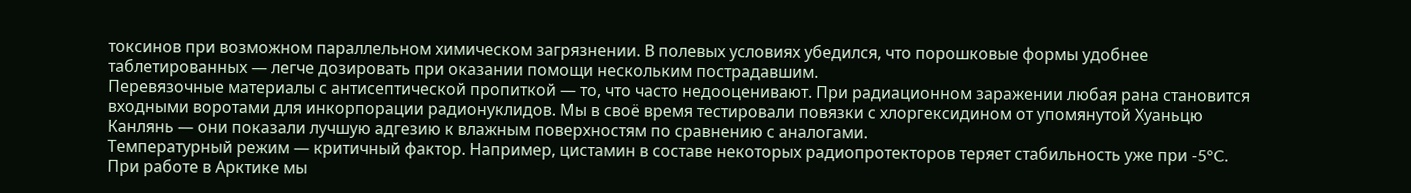токсинов при возможном параллельном химическом загрязнении. В полевых условиях убедился, что порошковые формы удобнее таблетированных — легче дозировать при оказании помощи нескольким пострадавшим.
Перевязочные материалы с антисептической пропиткой — то, что часто недооценивают. При радиационном заражении любая рана становится входными воротами для инкорпорации радионуклидов. Мы в своё время тестировали повязки с хлоргексидином от упомянутой Хуаньцю Канлянь — они показали лучшую адгезию к влажным поверхностям по сравнению с аналогами.
Температурный режим — критичный фактор. Например, цистамин в составе некоторых радиопротекторов теряет стабильность уже при -5°C. При работе в Арктике мы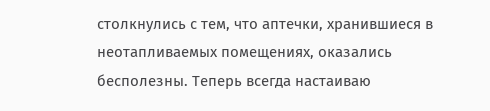столкнулись с тем, что аптечки, хранившиеся в неотапливаемых помещениях, оказались бесполезны. Теперь всегда настаиваю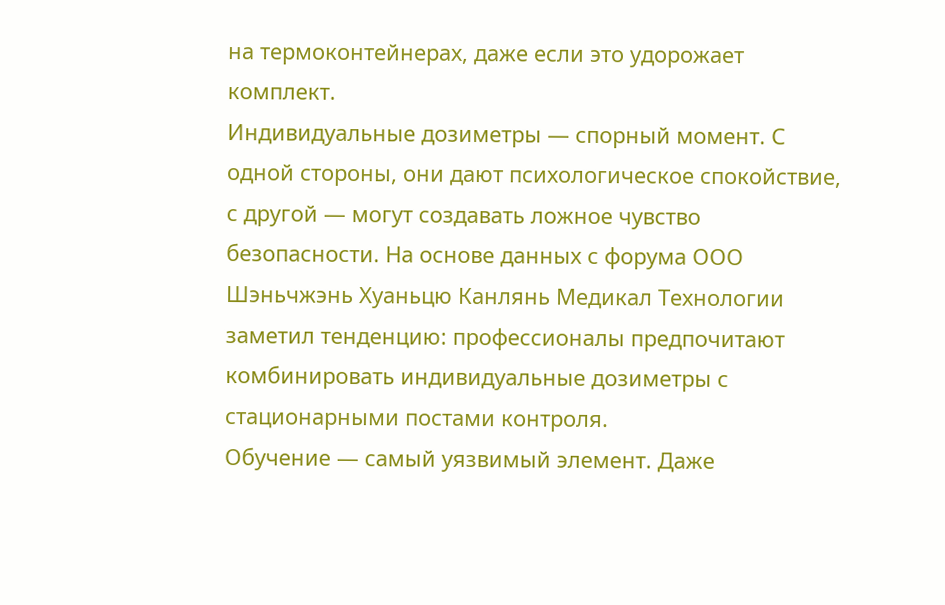на термоконтейнерах, даже если это удорожает комплект.
Индивидуальные дозиметры — спорный момент. С одной стороны, они дают психологическое спокойствие, с другой — могут создавать ложное чувство безопасности. На основе данных с форума ООО Шэньчжэнь Хуаньцю Канлянь Медикал Технологии заметил тенденцию: профессионалы предпочитают комбинировать индивидуальные дозиметры с стационарными постами контроля.
Обучение — самый уязвимый элемент. Даже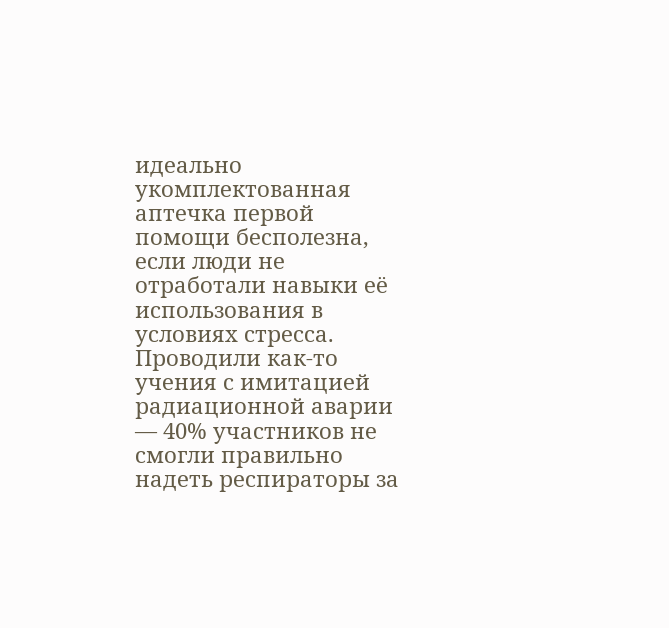идеально укомплектованная аптечка первой помощи бесполезна, если люди не отработали навыки её использования в условиях стресса. Проводили как-то учения с имитацией радиационной аварии — 40% участников не смогли правильно надеть респираторы за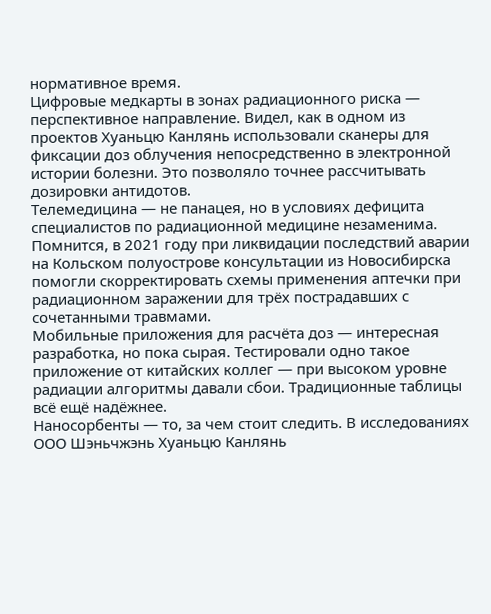нормативное время.
Цифровые медкарты в зонах радиационного риска — перспективное направление. Видел, как в одном из проектов Хуаньцю Канлянь использовали сканеры для фиксации доз облучения непосредственно в электронной истории болезни. Это позволяло точнее рассчитывать дозировки антидотов.
Телемедицина — не панацея, но в условиях дефицита специалистов по радиационной медицине незаменима. Помнится, в 2021 году при ликвидации последствий аварии на Кольском полуострове консультации из Новосибирска помогли скорректировать схемы применения аптечки при радиационном заражении для трёх пострадавших с сочетанными травмами.
Мобильные приложения для расчёта доз — интересная разработка, но пока сырая. Тестировали одно такое приложение от китайских коллег — при высоком уровне радиации алгоритмы давали сбои. Традиционные таблицы всё ещё надёжнее.
Наносорбенты — то, за чем стоит следить. В исследованиях ООО Шэньчжэнь Хуаньцю Канлянь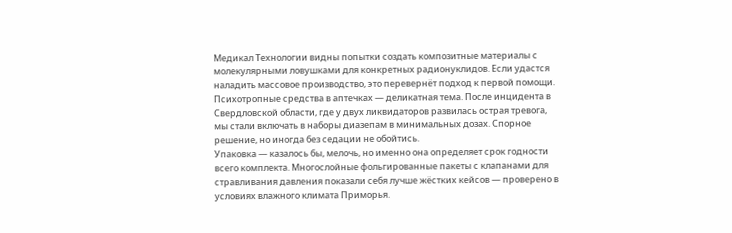Медикал Технологии видны попытки создать композитные материалы с молекулярными ловушками для конкретных радионуклидов. Если удастся наладить массовое производство, это перевернёт подход к первой помощи.
Психотропные средства в аптечках — деликатная тема. После инцидента в Свердловской области, где у двух ликвидаторов развилась острая тревога, мы стали включать в наборы диазепам в минимальных дозах. Спорное решение, но иногда без седации не обойтись.
Упаковка — казалось бы, мелочь, но именно она определяет срок годности всего комплекта. Многослойные фольгированные пакеты с клапанами для стравливания давления показали себя лучше жёстких кейсов — проверено в условиях влажного климата Приморья.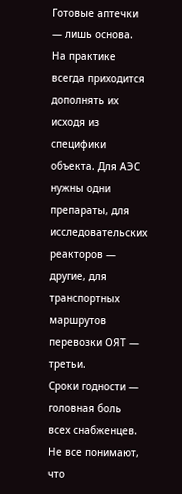Готовые аптечки — лишь основа. На практике всегда приходится дополнять их исходя из специфики объекта. Для АЭС нужны одни препараты, для исследовательских реакторов — другие, для транспортных маршрутов перевозки ОЯТ — третьи.
Сроки годности — головная боль всех снабженцев. Не все понимают, что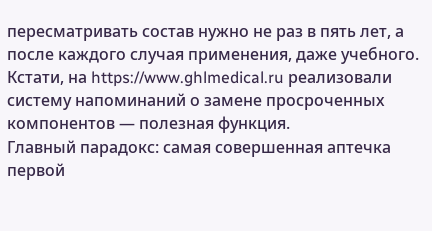пересматривать состав нужно не раз в пять лет, а после каждого случая применения, даже учебного. Кстати, на https://www.ghlmedical.ru реализовали систему напоминаний о замене просроченных компонентов — полезная функция.
Главный парадокс: самая совершенная аптечка первой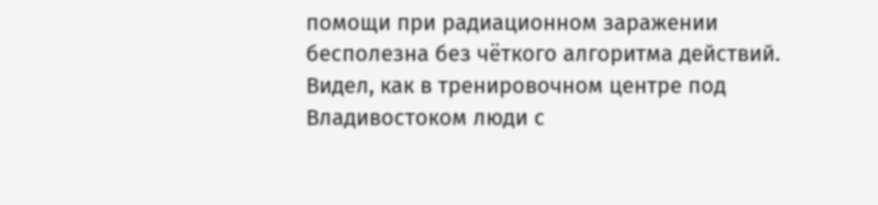помощи при радиационном заражении бесполезна без чёткого алгоритма действий. Видел, как в тренировочном центре под Владивостоком люди с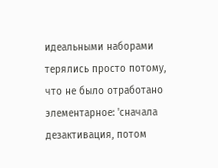идеальными наборами терялись просто потому, что не было отработано элементарное: 'сначала дезактивация, потом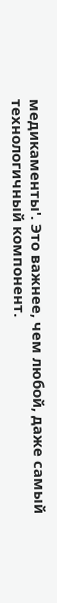медикаменты'. Это важнее, чем любой, даже самый технологичный компонент.